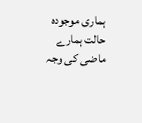ہماری موجودہ حالت ہمارے ماضی کی وجہ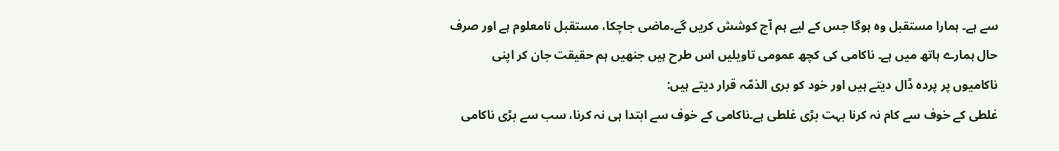سے ہے۔ ہمارا مستقبل وہ ہوگا جس کے لیے ہم آج کوشش کریں گے۔ماضی جاچکا، مستقبل نامعلوم ہے اور صرف حال ہمارے ہاتھ میں ہے۔ ناکامی کی کچھ عمومی تاویلیں اس طرح ہیں جنھیں ہم حقیقت جان کر اپنی ناکامیوں پر پردہ ڈال دیتے ہیں اور خود کو بری الذمّہ قرار دیتے ہیں:
غلطی کے خوف سے کام نہ کرنا بہت بڑی غلطی ہے۔ناکامی کے خوف سے ابتدا ہی نہ کرنا، سب سے بڑی ناکامی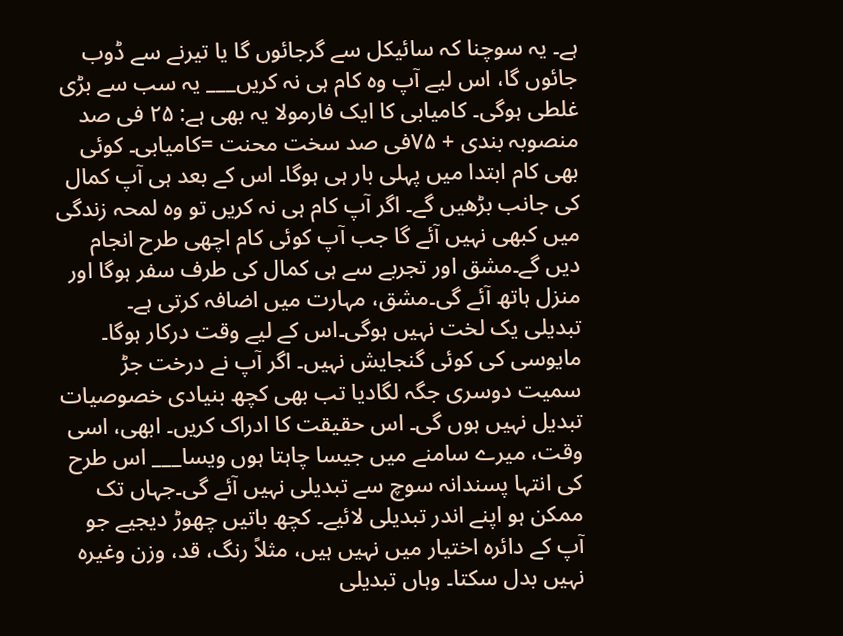ہے۔ یہ سوچنا کہ سائیکل سے گرجائوں گا یا تیرنے سے ڈوب جائوں گا، اس لیے آپ وہ کام ہی نہ کریں___ یہ سب سے بڑی غلطی ہوگی۔ کامیابی کا ایک فارمولا یہ بھی ہے: ۲۵ فی صد منصوبہ بندی + ۷۵فی صد سخت محنت =کامیابی۔ کوئی بھی کام ابتدا میں پہلی بار ہی ہوگا۔ اس کے بعد ہی آپ کمال کی جانب بڑھیں گے۔ اگر آپ کام ہی نہ کریں تو وہ لمحہ زندگی میں کبھی نہیں آئے گا جب آپ کوئی کام اچھی طرح انجام دیں گے۔مشق اور تجربے سے ہی کمال کی طرف سفر ہوگا اور منزل ہاتھ آئے گی۔مشق، مہارت میں اضافہ کرتی ہے۔
تبدیلی یک لخت نہیں ہوگی۔اس کے لیے وقت درکار ہوگا۔ مایوسی کی کوئی گنجایش نہیں۔ اگر آپ نے درخت جڑ سمیت دوسری جگہ لگادیا تب بھی کچھ بنیادی خصوصیات تبدیل نہیں ہوں گی۔ اس حقیقت کا ادراک کریں۔ ابھی، اسی وقت، میرے سامنے میں جیسا چاہتا ہوں ویسا___ اس طرح کی انتہا پسندانہ سوچ سے تبدیلی نہیں آئے گی۔جہاں تک ممکن ہو اپنے اندر تبدیلی لائیے۔ کچھ باتیں چھوڑ دیجیے جو آپ کے دائرہ اختیار میں نہیں ہیں، مثلاً رنگ، قد، وزن وغیرہ نہیں بدل سکتا۔ وہاں تبدیلی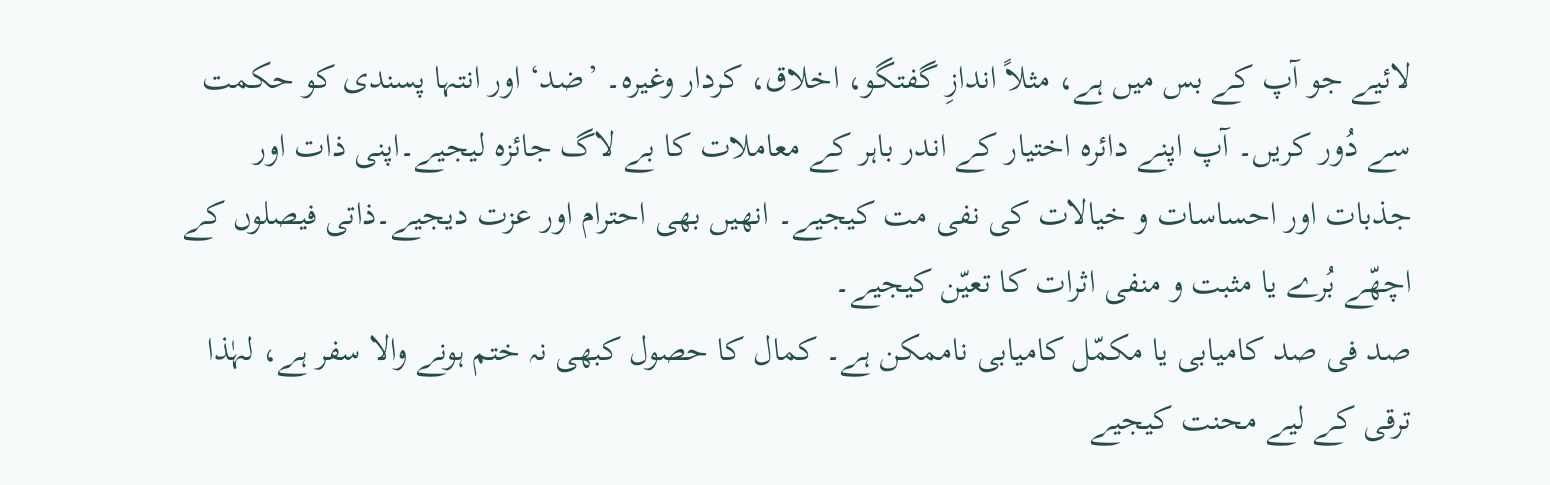لائیے جو آپ کے بس میں ہے، مثلاً اندازِ گفتگو، اخلاق، کردار وغیرہ۔ ’ضد‘ اور انتہا پسندی کو حکمت سے دُور کریں۔ آپ اپنے دائرہ اختیار کے اندر باہر کے معاملات کا بے لاگ جائزہ لیجیے۔اپنی ذات اور جذبات اور احساسات و خیالات کی نفی مت کیجیے۔ انھیں بھی احترام اور عزت دیجیے۔ذاتی فیصلوں کے اچھّے بُرے یا مثبت و منفی اثرات کا تعیّن کیجیے۔
صد فی صد کامیابی یا مکمّل کامیابی ناممکن ہے۔ کمال کا حصول کبھی نہ ختم ہونے والا سفر ہے، لہٰذا ترقی کے لیے محنت کیجیے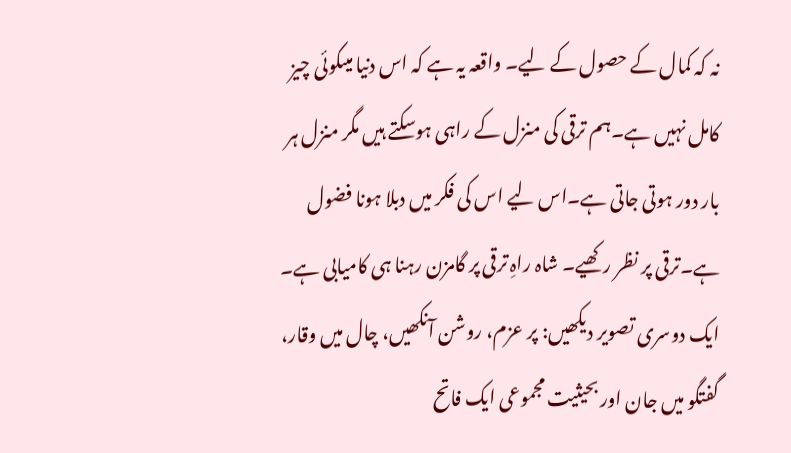نہ کہ کمال کے حصول کے لیے۔ واقعہ یہ ہے کہ اس دنیا میںکوئی چیز کامل نہیں ہے۔ہم ترقی کی منزل کے راہی ہوسکتے ہیں مگر منزل ہر بار دور ہوتی جاتی ہے۔اس لیے اس کی فکر میں دبلا ہونا فضول ہے۔ترقی پر نظر رکھیے۔ شاہ راہِ ترقی پر گامزن رہنا ہی کامیابی ہے۔
ایک دوسری تصویر دیکھیں: پر عزم، روشن آنکھیں، چال میں وقار، گفتگو میں جان اور بحیثیت مجموعی ایک فاتح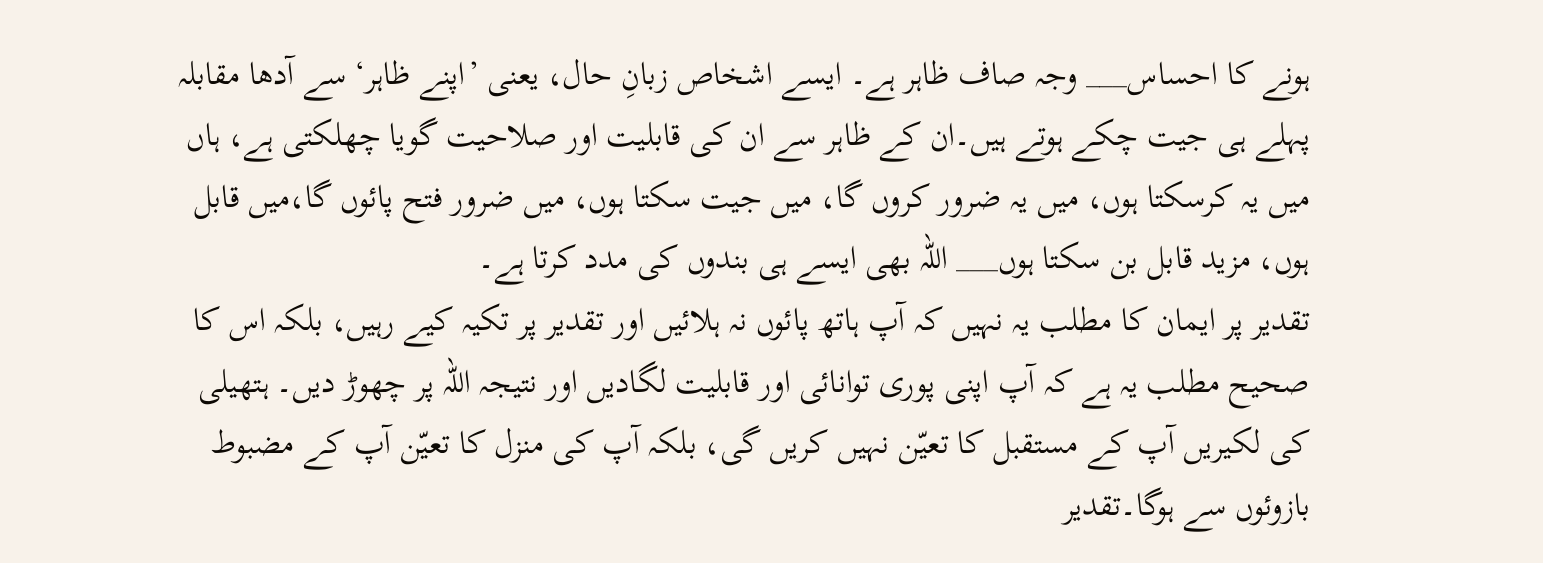ہونے کا احساس___ وجہ صاف ظاہر ہے۔ ایسے اشخاص زبانِ حال، یعنی ’اپنے ظاہر‘ سے آدھا مقابلہ پہلے ہی جیت چکے ہوتے ہیں۔ان کے ظاہر سے ان کی قابلیت اور صلاحیت گویا چھلکتی ہے، ہاں میں یہ کرسکتا ہوں، میں یہ ضرور کروں گا، میں جیت سکتا ہوں، میں ضرور فتح پائوں گا،میں قابل ہوں، مزید قابل بن سکتا ہوں___ اللہ بھی ایسے ہی بندوں کی مدد کرتا ہے۔
تقدیر پر ایمان کا مطلب یہ نہیں کہ آپ ہاتھ پائوں نہ ہلائیں اور تقدیر پر تکیہ کیے رہیں، بلکہ اس کا صحیح مطلب یہ ہے کہ آپ اپنی پوری توانائی اور قابلیت لگادیں اور نتیجہ اللہ پر چھوڑ دیں۔ ہتھیلی کی لکیریں آپ کے مستقبل کا تعیّن نہیں کریں گی، بلکہ آپ کی منزل کا تعیّن آپ کے مضبوط بازوئوں سے ہوگا۔تقدیر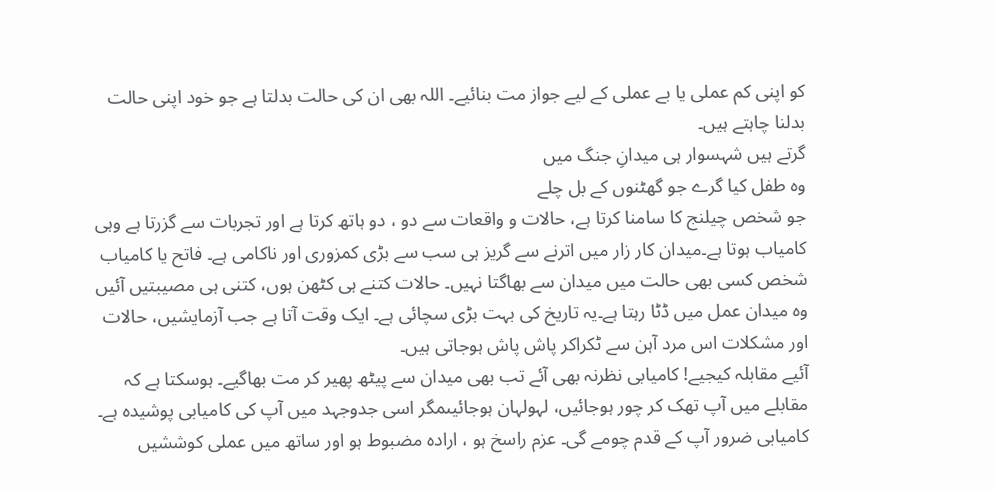کو اپنی کم عملی یا بے عملی کے لیے جواز مت بنائیے۔ اللہ بھی ان کی حالت بدلتا ہے جو خود اپنی حالت بدلنا چاہتے ہیں۔
گرتے ہیں شہسوار ہی میدانِ جنگ میں
وہ طفل کیا گرے جو گھٹنوں کے بل چلے
جو شخص چیلنج کا سامنا کرتا ہے، حالات و واقعات سے دو ، دو ہاتھ کرتا ہے اور تجربات سے گزرتا ہے وہی کامیاب ہوتا ہے۔میدان کار زار میں اترنے سے گریز ہی سب سے بڑی کمزوری اور ناکامی ہے۔ فاتح یا کامیاب شخص کسی بھی حالت میں میدان سے بھاگتا نہیں۔ حالات کتنے ہی کٹھن ہوں، کتنی ہی مصیبتیں آئیں وہ میدان عمل میں ڈٹا رہتا ہے۔یہ تاریخ کی بہت بڑی سچائی ہے۔ ایک وقت آتا ہے جب آزمایشیں، حالات اور مشکلات اس مرد آہن سے ٹکراکر پاش پاش ہوجاتی ہیں۔
آئیے مقابلہ کیجیے! کامیابی نظرنہ بھی آئے تب بھی میدان سے پیٹھ پھیر کر مت بھاگیے۔ ہوسکتا ہے کہ مقابلے میں آپ تھک کر چور ہوجائیں، لہولہان ہوجائیںمگر اسی جدوجہد میں آپ کی کامیابی پوشیدہ ہے۔ کامیابی ضرور آپ کے قدم چومے گی۔ عزم راسخ ہو ، ارادہ مضبوط ہو اور ساتھ میں عملی کوششیں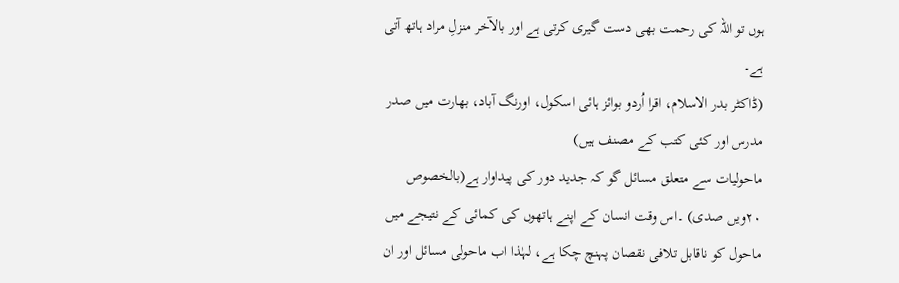ہوں تو اللہ کی رحمت بھی دست گیری کرتی ہے اور بالآخر منزلِ مراد ہاتھ آتی ہے۔
(ڈاکٹر بدر الاسلام، اقرا اُردو بوائز ہائی اسکول، اورنگ آباد، بھارت میں صدر مدرس اور کئی کتب کے مصنف ہیں)
ماحولیات سے متعلق مسائل گو کہ جدید دور کی پیداوار ہے(بالخصوص ۲۰ویں صدی) ۔اس وقت انسان کے اپنے ہاتھوں کی کمائی کے نتیجے میں ماحول کو ناقابل تلافی نقصان پہنچ چکا ہے، لہٰذا اب ماحولی مسائل اور ان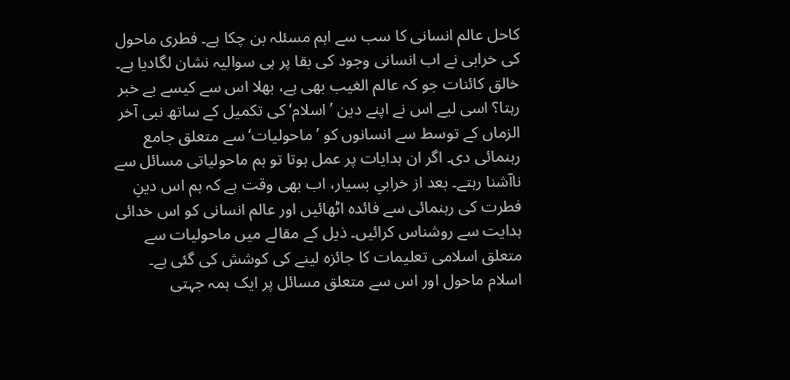کاحل عالم انسانی کا سب سے اہم مسئلہ بن چکا ہے۔ فطری ماحول کی خرابی نے اب انسانی وجود کی بقا پر ہی سوالیہ نشان لگادیا ہے۔
خالق کائنات جو کہ عالم الغیب بھی ہے، بھلا اس سے کیسے بے خبر رہتا؟ اسی لیے اس نے اپنے دین ’اسلام‘ کی تکمیل کے ساتھ نبی آخر الزماں کے توسط سے انسانوں کو ’ماحولیات‘ سے متعلق جامع رہنمائی دی۔ اگر ان ہدایات پر عمل ہوتا تو ہم ماحولیاتی مسائل سے ناآشنا رہتے۔ بعد از خرابیِ بسیار، اب بھی وقت ہے کہ ہم اس دینِ فطرت کی رہنمائی سے فائدہ اٹھائیں اور عالم انسانی کو اس خدائی ہدایت سے روشناس کرائیں۔ ذیل کے مقالے میں ماحولیات سے متعلق اسلامی تعلیمات کا جائزہ لینے کی کوشش کی گئی ہے۔
اسلام ماحول اور اس سے متعلق مسائل پر ایک ہمہ جہتی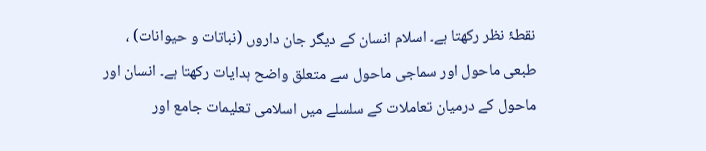نقطۂ نظر رکھتا ہے۔ اسلام انسان کے دیگر جان داروں (نباتات و حیوانات) ، طبعی ماحول اور سماجی ماحول سے متعلق واضح ہدایات رکھتا ہے۔ انسان اور ماحول کے درمیان تعاملات کے سلسلے میں اسلامی تعلیمات جامع اور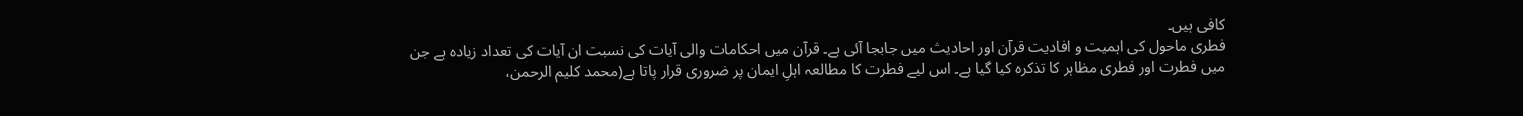کافی ہیں۔
فطری ماحول کی اہمیت و افادیت قرآن اور احادیث میں جابجا آئی ہے۔ قرآن میں احکامات والی آیات کی نسبت ان آیات کی تعداد زیادہ ہے جن میں فطرت اور فطری مظاہر کا تذکرہ کیا گیا ہے۔ اس لیے فطرت کا مطالعہ اہلِ ایمان پر ضروری قرار پاتا ہے(محمد کلیم الرحمن،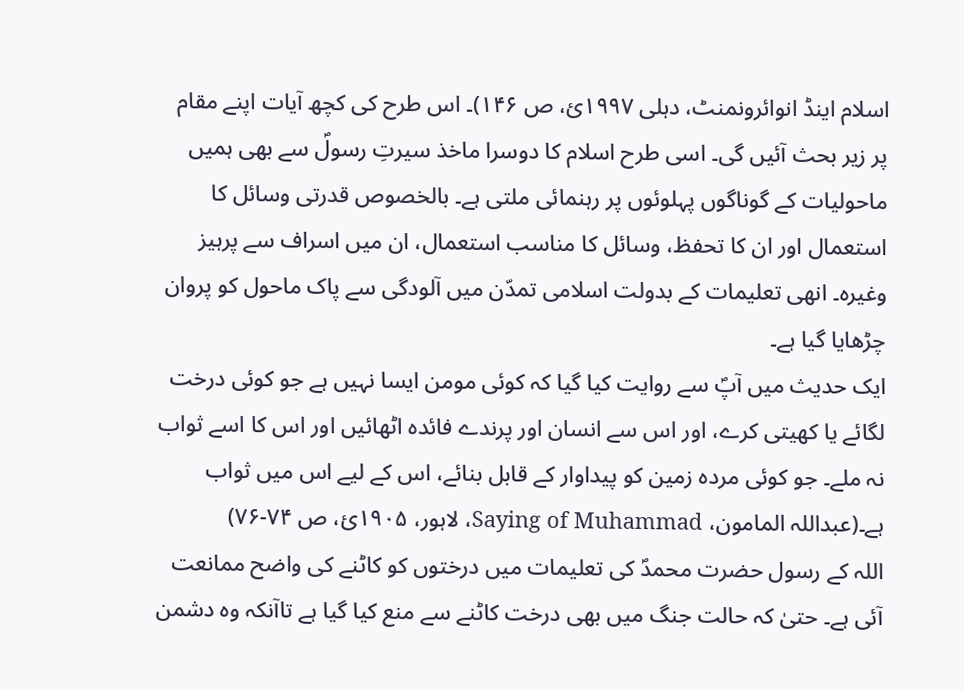اسلام اینڈ انوائرونمنٹ، دہلی ۱۹۹۷ئ، ص ۱۴۶)۔ اس طرح کی کچھ آیات اپنے مقام پر زیر بحث آئیں گی۔ اسی طرح اسلام کا دوسرا ماخذ سیرتِ رسولؐ سے بھی ہمیں ماحولیات کے گوناگوں پہلوئوں پر رہنمائی ملتی ہے۔ بالخصوص قدرتی وسائل کا استعمال اور ان کا تحفظ، وسائل کا مناسب استعمال، ان میں اسراف سے پرہیز وغیرہ۔ انھی تعلیمات کے بدولت اسلامی تمدّن میں آلودگی سے پاک ماحول کو پروان چڑھایا گیا ہے۔
ایک حدیث میں آپؐ سے روایت کیا گیا کہ کوئی مومن ایسا نہیں ہے جو کوئی درخت لگائے یا کھیتی کرے، اور اس سے انسان اور پرندے فائدہ اٹھائیں اور اس کا اسے ثواب نہ ملے۔ جو کوئی مردہ زمین کو پیداوار کے قابل بنائے، اس کے لیے اس میں ثواب ہے۔(عبداللہ المامون، Saying of Muhammad، لاہور، ۱۹۰۵ئ، ص ۷۴-۷۶)
اللہ کے رسول حضرت محمدؐ کی تعلیمات میں درختوں کو کاٹنے کی واضح ممانعت آئی ہے۔ حتیٰ کہ حالت جنگ میں بھی درخت کاٹنے سے منع کیا گیا ہے تاآنکہ وہ دشمن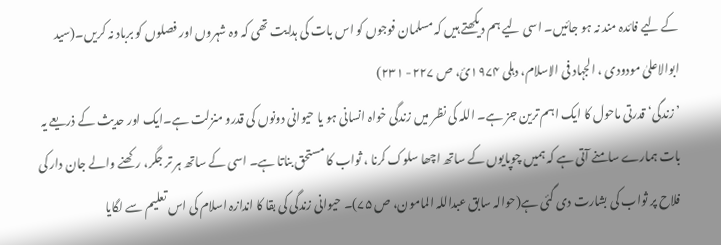کے لیے فائدہ مند نہ ہو جائیں۔ اسی لیے ہم دیکھتے ہیں کہ مسلمان فوجوں کو اس بات کی ہدایت تھی کہ وہ شہروں اور فصلوں کو برباد نہ کریں۔(سید ابوالاعلیٰ مودودی ، الجہاد فی الاسلام، دہلی ۱۹۷۴ئ، ص ۲۲۷- ۲۳۱)
’زندگی‘ قدرتی ماحول کا ایک اہم ترین جز ہے۔ اللہ کی نظر میں زندگی خواہ انسانی ہو یا حیوانی دونوں کی قدرو منزلت ہے۔ایک اور حدیث کے ذریعے یہ بات ہمارے سامنے آتی ہے کہ ہمیں چوپایوں کے ساتھ اچھا سلوک کرنا ، ثواب کا مستحق بناتا ہے۔ اسی کے ساتھ ہر تر جگر، رکھنے والے جان دار کی فلاح پر ثواب کی بشارت دی گئی ہے(حوالہ سابق عبداللہ المامون، ص ۷۵)۔ حیوانی زندگی کی بقا کا اندازہ اسلام کی اس تعلیم سے لگایا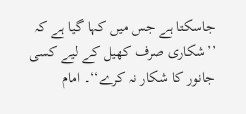جاسکتا ہے جس میں کہا گیا ہے کہ ’’شکاری صرف کھیل کے لیے کسی جانور کا شکار نہ کرے‘‘۔ امام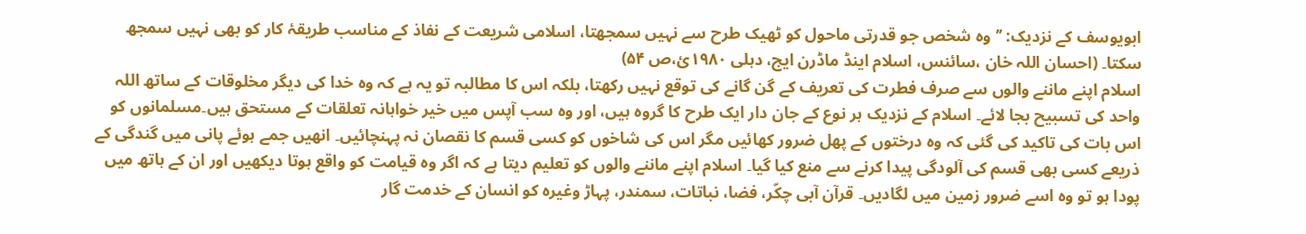ابویوسف کے نزدیک: ’’وہ شخص جو قدرتی ماحول کو ٹھیک طرح سے نہیں سمجھتا، اسلامی شریعت کے نفاذ کے مناسب طریقۂ کار کو بھی نہیں سمجھ سکتا۔ (احسان اللہ خان ،سائنس، اسلام اینڈ ماڈرن ایج، دہلی ۱۹۸۰ئ،ص ۵۴)
اسلام اپنے ماننے والوں سے صرف فطرت کی تعریف کے گن گانے کی توقع نہیں رکھتا، بلکہ اس کا مطالبہ تو یہ ہے کہ وہ خدا کی دیگر مخلوقات کے ساتھ اللہ واحد کی تسبیح بجا لائے۔ اسلام کے نزدیک ہر نوع کے جان دار ایک طرح کا گروہ ہیں، اور وہ سب آپس میں خیر خواہانہ تعلقات کے مستحق ہیں۔مسلمانوں کو اس بات کی تاکید کی گئی کہ وہ درختوں کے پھل ضرور کھائیں مگر اس کی شاخوں کو کسی قسم کا نقصان نہ پہنچائیں۔ انھیں جمے ہوئے پانی میں گندگی کے ذریعے کسی بھی قسم کی آلودگی پیدا کرنے سے منع کیا گیا۔ اسلام اپنے ماننے والوں کو تعلیم دیتا ہے کہ اگر وہ قیامت کو واقع ہوتا دیکھیں اور ان کے ہاتھ میں پودا ہو تو وہ اسے ضرور زمین میں لگادیں۔ قرآن آبی چکّر، فضا، نباتات، سمندر، پہاڑ وغیرہ کو انسان کے خدمت گار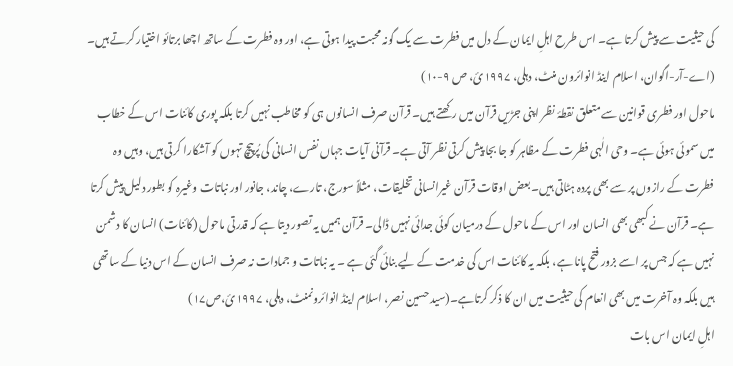کی حیثیت سے پیش کرتا ہے۔ اس طرح اہلِ ایمان کے دل میں فطرت سے یک گونہ محبت پیدا ہوتی ہے، اور وہ فطرت کے ساتھ اچھا برتائو اختیار کرتے ہیں۔ (اے-آر-اگوان، اسلام اینڈ انوائرون منٹ، دہلی، ۱۹۹۷ئ، ص ۹-۱۰)
ماحول اور فطری قوانین سے متعلق نقطۂ نظر اپنی جڑیں قرآن میں رکھتے ہیں۔ قرآن صرف انسانوں ہی کو مخاطب نہیں کرتا بلکہ پوری کائنات اس کے خطاب میں سموئی ہوئی ہے۔ وحی الٰہی فطرت کے مظاہر کو جا بجا پیش کرتی نظر آتی ہے۔ قرآنی آیات جہاں نفس انسانی کی پُرپیچ تہوں کو آشکارا کرتی ہیں، وہیں وہ فطرت کے رازوں پر سے بھی پردہ ہٹاتی ہیں۔ بعض اوقات قرآن غیرانسانی تخلیقات، مثلاً سورج، تارے، چاند، جانور اور نباتات وغیرہ کو بطور دلیل پیش کرتا ہے۔ قرآن نے کبھی بھی انسان اور اس کے ماحول کے درمیان کوئی جدائی نہیں ڈالی۔ قرآن ہمیں یہ تصور دیتا ہے کہ قدرتی ماحول (کائنات) انسان کا دشمن نہیں ہے کہ جس پر اسے بزور فتح پانا ہے، بلکہ یہ کائنات اس کی خدمت کے لیے بنائی گئی ہے ۔ یہ نباتات و جمادات نہ صرف انسان کے اس دنیا کے ساتھی ہیں بلکہ وہ آخرت میں بھی انعام کی حیثیت میں ان کا ذکر کرتاہے۔(سید حسین نصر، اسلام اینڈ انوائرونمنٹ، دہلی، ۱۹۹۷ئ،ص۱۷)
اہلِ ایمان اس بات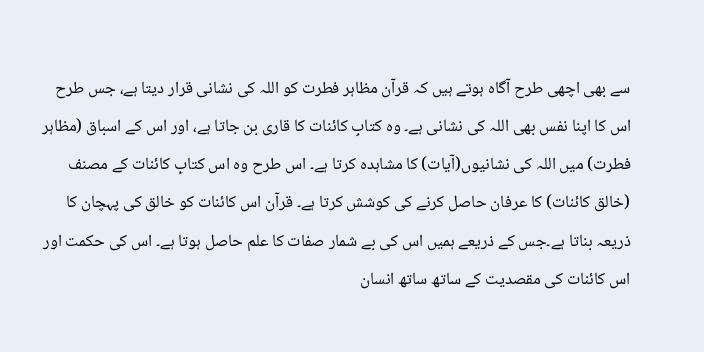سے بھی اچھی طرح آگاہ ہوتے ہیں کہ قرآن مظاہر فطرت کو اللہ کی نشانی قرار دیتا ہے، جس طرح اس کا اپنا نفس بھی اللہ کی نشانی ہے۔ وہ کتابِ کائنات کا قاری بن جاتا ہے، اور اس کے اسباق (مظاہر فطرت) میں اللہ کی نشانیوں(آیات) کا مشاہدہ کرتا ہے۔ اس طرح وہ اس کتابِ کائنات کے مصنف (خالق کائنات) کا عرفان حاصل کرنے کی کوشش کرتا ہے۔ قرآن اس کائنات کو خالق کی پہچان کا ذریعہ بناتا ہے۔جس کے ذریعے ہمیں اس کی بے شمار صفات کا علم حاصل ہوتا ہے۔ اس کی حکمت اور اس کائنات کی مقصدیت کے ساتھ ساتھ انسان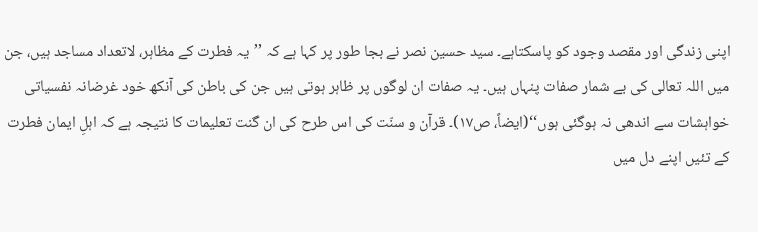اپنی زندگی اور مقصد وجود کو پاسکتاہے۔ سید حسین نصر نے بجا طور پر کہا ہے کہ ’’یہ فطرت کے مظاہر، لاتعداد مساجد ہیں، جن میں اللہ تعالی کی بے شمار صفات پنہاں ہیں۔ یہ صفات ان لوگوں پر ظاہر ہوتی ہیں جن کی باطن کی آنکھ خود غرضانہ نفسیاتی خواہشات سے اندھی نہ ہوگئی ہوں‘‘(ایضاً، ص۱۷)۔ قرآن و سنّت کی اس طرح کی ان گنت تعلیمات کا نتیجہ ہے کہ اہلِ ایمان فطرت کے تئیں اپنے دل میں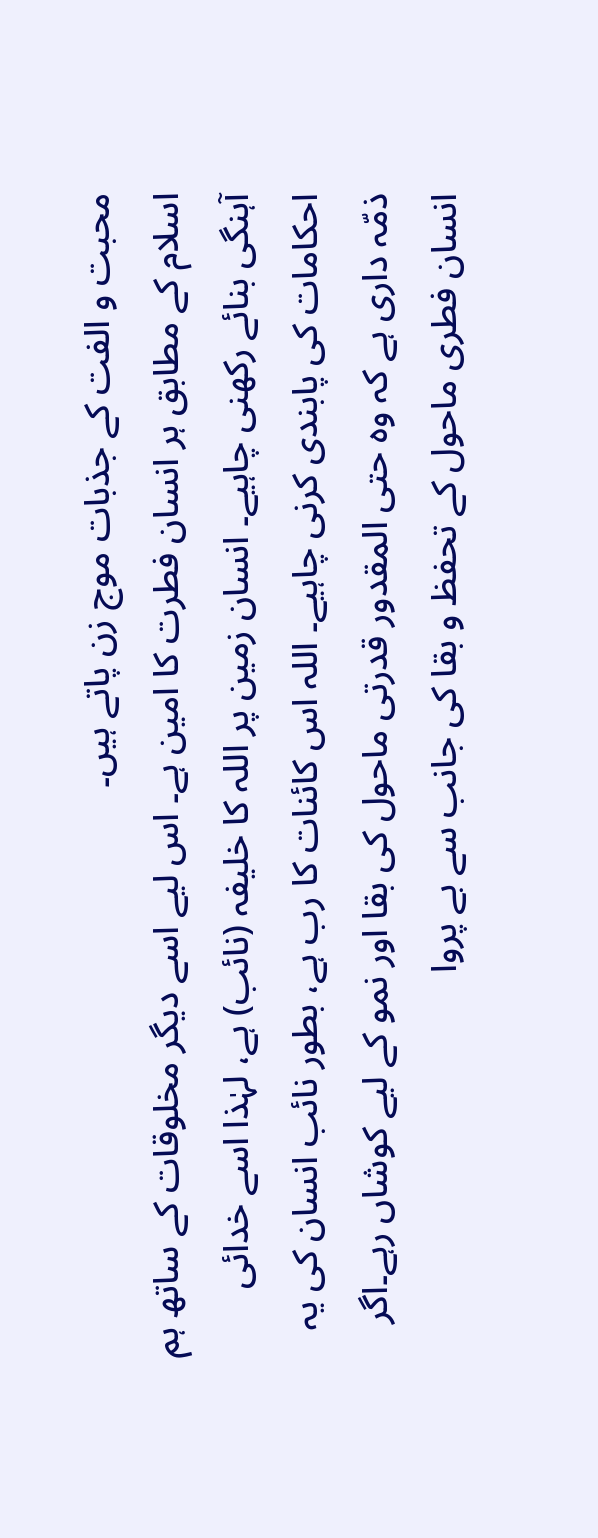محبت و الفت کے جذبات موج زن پاتے ہیں۔
اسلام کے مطابق ہر انسان فطرت کا امین ہے۔ اس لیے اسے دیگر مخلوقات کے ساتھ ہم آہنگی بنائے رکھنی چاہیے۔ انسان زمین پر اللہ کا خلیفہ (نائب) ہے، لہٰذا اسے خدائی احکامات کی پابندی کرنی چاہیے۔ اللہ اس کائنات کا رب ہے، بطور نائب انسان کی یہ ذمّہ داری ہے کہ وہ حتی المقدور قدرتی ماحول کی بقا اور نمو کے لیے کوشاں رہے۔اگر انسان فطری ماحول کے تحفظ و بقا کی جانب سے بے پروا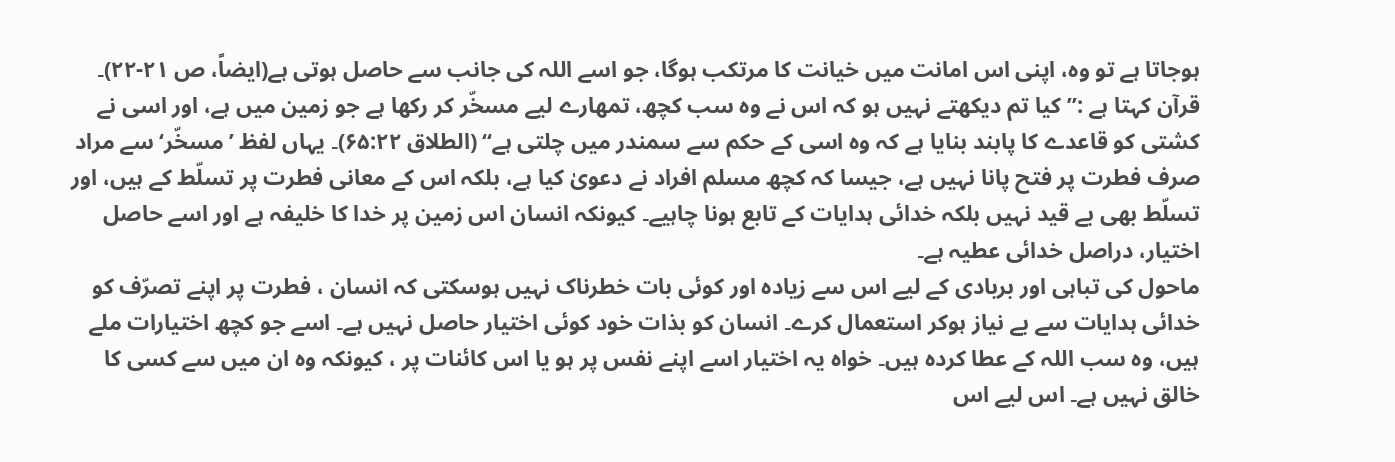ہوجاتا ہے تو وہ، اپنی اس امانت میں خیانت کا مرتکب ہوگا، جو اسے اللہ کی جانب سے حاصل ہوتی ہے(ایضاً، ص ۲۱-۲۲)۔ قرآن کہتا ہے :’’کیا تم دیکھتے نہیں ہو کہ اس نے وہ سب کچھ، تمھارے لیے مسخّر کر رکھا ہے جو زمین میں ہے، اور اسی نے کشتی کو قاعدے کا پابند بنایا ہے کہ وہ اسی کے حکم سے سمندر میں چلتی ہے‘‘ (الطلاق ۶۵:۲۲)۔ یہاں لفظ ’مسخّر‘ سے مراد صرف فطرت پر فتح پانا نہیں ہے، جیسا کہ کچھ مسلم افراد نے دعویٰ کیا ہے، بلکہ اس کے معانی فطرت پر تسلّط کے ہیں، اور تسلّط بھی بے قید نہیں بلکہ خدائی ہدایات کے تابع ہونا چاہیے۔ کیونکہ انسان اس زمین پر خدا کا خلیفہ ہے اور اسے حاصل اختیار، دراصل خدائی عطیہ ہے۔
ماحول کی تباہی اور بربادی کے لیے اس سے زیادہ اور کوئی بات خطرناک نہیں ہوسکتی کہ انسان ، فطرت پر اپنے تصرّف کو خدائی ہدایات سے بے نیاز ہوکر استعمال کرے۔ انسان کو بذات خود کوئی اختیار حاصل نہیں ہے۔ اسے جو کچھ اختیارات ملے ہیں، وہ سب اللہ کے عطا کردہ ہیں۔ خواہ یہ اختیار اسے اپنے نفس پر ہو یا اس کائنات پر ، کیونکہ وہ ان میں سے کسی کا خالق نہیں ہے۔ اس لیے اس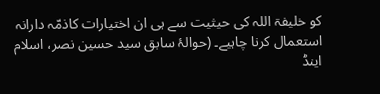کو خلیفۃ اللہ کی حیثیت سے ہی ان اختیارات کاذمّہ دارانہ استعمال کرنا چاہیے۔ (حوالۂ سابق سید حسین نصر، اسلام اینڈ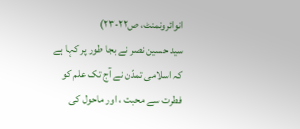انوائرونمنٹ، ص۲۲-۲۳)
سید حسین نصر نے بجا طور پر کہا ہے کہ اسلامی تمدّن نے آج تک علم کو فطرت سے محبت ، اور ماحول کی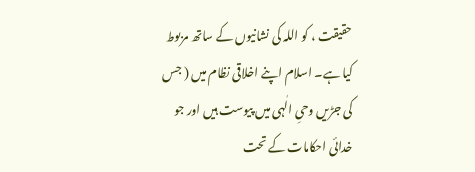حقیقت ، کو اللہ کی نشانیوں کے ساتھ مربوط کیا ہے۔ اسلام اپنے اخلاقی نظام میں ( جس کی جڑیں وحیِ الٰہی میں پیوست ہیں اور جو خدائی احکامات کے تحت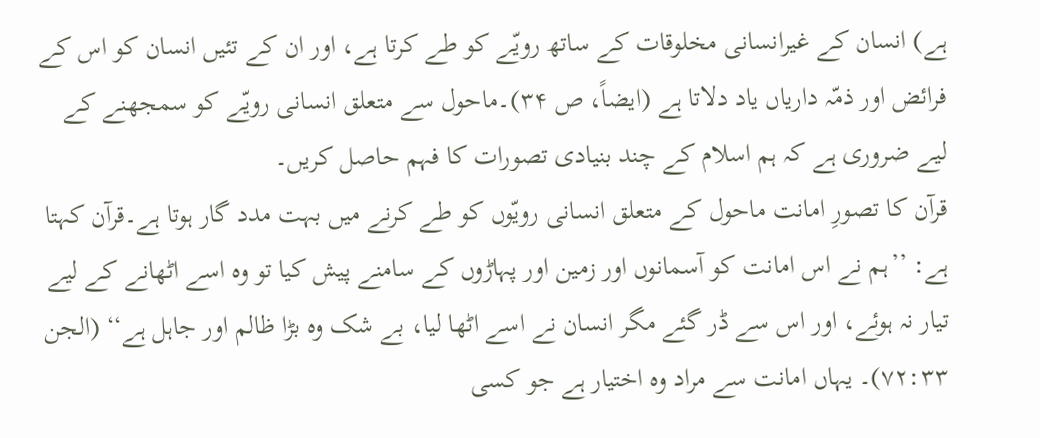ہے) انسان کے غیرانسانی مخلوقات کے ساتھ رویّے کو طے کرتا ہے، اور ان کے تئیں انسان کو اس کے فرائض اور ذمّہ داریاں یاد دلاتا ہے (ایضاً، ص ۳۴)۔ماحول سے متعلق انسانی رویّے کو سمجھنے کے لیے ضروری ہے کہ ہم اسلام کے چند بنیادی تصورات کا فہم حاصل کریں۔
قرآن کا تصورِ امانت ماحول کے متعلق انسانی رویّوں کو طے کرنے میں بہت مدد گار ہوتا ہے۔قرآن کہتا ہے: ’’ہم نے اس امانت کو آسمانوں اور زمین اور پہاڑوں کے سامنے پیش کیا تو وہ اسے اٹھانے کے لیے تیار نہ ہوئے، اور اس سے ڈر گئے مگر انسان نے اسے اٹھا لیا، بے شک وہ بڑا ظالم اور جاہل ہے‘‘ (الجن ۷۲:۳۳)۔ یہاں امانت سے مراد وہ اختیار ہے جو کسی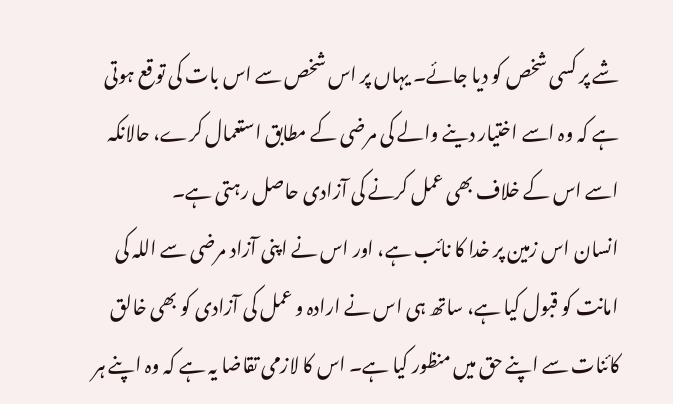شے پر کسی شخص کو دیا جائے۔ یہاں پر اس شخص سے اس بات کی توقع ہوتی ہے کہ وہ اسے اختیار دینے والے کی مرضی کے مطابق استعمال کرے، حالانکہ اسے اس کے خلاف بھی عمل کرنے کی آزادی حاصل رہتی ہے۔
انسان اس زمین پر خدا کا نائب ہے، اور اس نے اپنی آزاد مرضی سے اللہ کی امانت کو قبول کیا ہے، ساتھ ہی اس نے ارادہ و عمل کی آزادی کو بھی خالق کائنات سے اپنے حق میں منظور کیا ہے۔ اس کا لازمی تقاضا یہ ہے کہ وہ اپنے ہر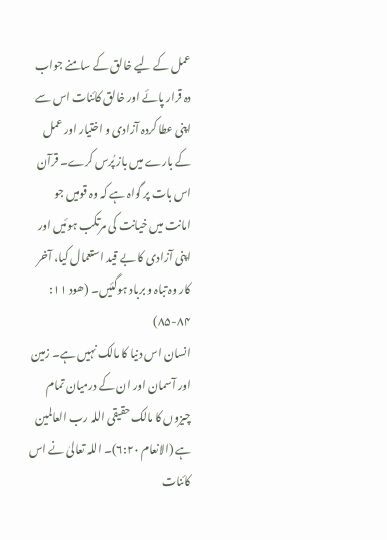عمل کے لیے خالق کے سامنے جواب دہ قرار پائے اور خالق کائنات اس سے اپنی عطا کردہ آزادی و اختیار اور عمل کے بارے میں باز پُرس کرے۔ قرآن اس بات پر گواہ ہے کہ وہ قومیں جو امانت میں خیانت کی مرتکب ہوئیں اور اپنی آزادی کا بے قید استعمال کیا، آخر کار وہ تباہ و برباد ہوگئیں۔ (ھود ۱۱: ۸۴-۸۵)
انسان اس دنیا کا مالک نہیں ہے۔ زمین اور آسمان اور ان کے درمیان تمام چیزوں کا مالک حقیقی اللہ رب العالمین ہے (الانعام ۶:۲۰)۔ اللہ تعالیٰ نے اس کائنات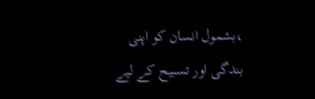،بشمول انسان کو اپنی بندگی اور تسبیح کے لیے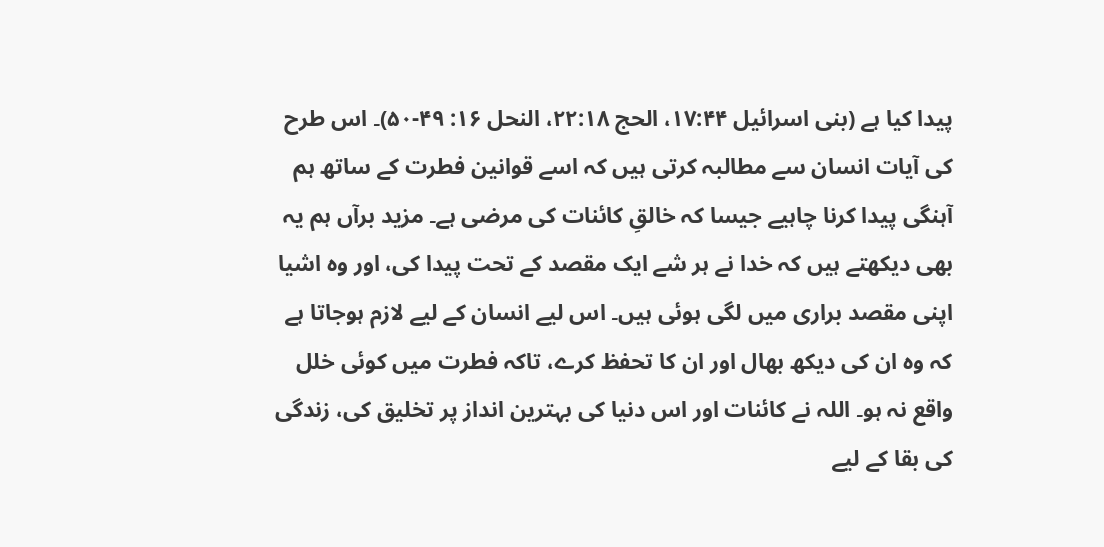پیدا کیا ہے (بنی اسرائیل ۱۷:۴۴، الحج ۲۲:۱۸، النحل ۱۶: ۴۹-۵۰)۔ اس طرح کی آیات انسان سے مطالبہ کرتی ہیں کہ اسے قوانین فطرت کے ساتھ ہم آہنگی پیدا کرنا چاہیے جیسا کہ خالقِ کائنات کی مرضی ہے۔ مزید برآں ہم یہ بھی دیکھتے ہیں کہ خدا نے ہر شے ایک مقصد کے تحت پیدا کی، اور وہ اشیا اپنی مقصد براری میں لگی ہوئی ہیں۔ اس لیے انسان کے لیے لازم ہوجاتا ہے کہ وہ ان کی دیکھ بھال اور ان کا تحفظ کرے، تاکہ فطرت میں کوئی خلل واقع نہ ہو۔ اللہ نے کائنات اور اس دنیا کی بہترین انداز پر تخلیق کی، زندگی کی بقا کے لیے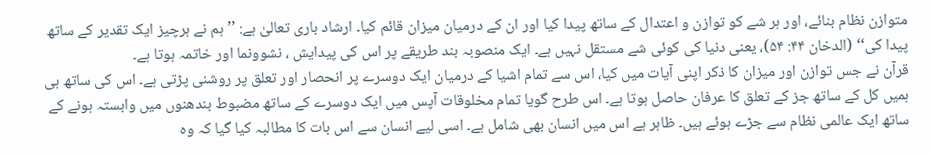متوازن نظام بنائے، اور ہر شے کو توازن و اعتدال کے ساتھ پیدا کیا اور ان کے درمیان میزان قائم کیا۔ ارشاد باری تعالیٰ ہے: ’’ہم نے ہرچیز ایک تقدیر کے ساتھ پیدا کی‘‘ (الدخان ۴۴: ۵۴)، یعنی دنیا کی کوئی شے مستقل نہیں ہے۔ ایک منصوبہ بند طریقے پر اس کی پیدایش ، نشوونما اور خاتمہ ہوتا ہے۔
قرآن نے جس توازن اور میزان کا ذکر اپنی آیات میں کیا، اس سے تمام اشیا کے درمیان ایک دوسرے پر انحصار اور تعلق پر روشنی پڑتی ہے۔ اس کی ساتھ ہی ہمیں کل کے ساتھ جز کے تعلق کا عرفان حاصل ہوتا ہے۔ اس طرح گویا تمام مخلوقات آپس میں ایک دوسرے کے ساتھ مضبوط بندھنوں میں وابستہ ہونے کے ساتھ ایک عالمی نظام سے جڑے ہوئے ہیں۔ ظاہر ہے اس میں انسان بھی شامل ہے۔ اسی لیے انسان سے اس بات کا مطالبہ کیا گیا کہ وہ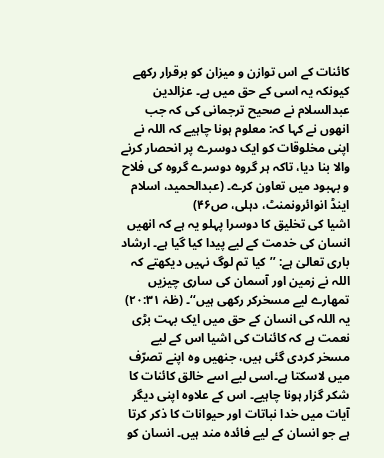کائنات کے اس توازن و میزان کو برقرار رکھے کیونکہ یہ اسی کے حق میں ہے۔ عزالدین عبدالسلام نے صحیح ترجمانی کی کہ جب انھوں نے کہا کہ: معلوم ہونا چاہیے کہ اللہ نے اپنی مخلوقات کو ایک دوسرے پر انحصار کرنے والا بنا دیا، تاکہ ہر گروہ دوسرے گروہ کی فلاح و بہبود میں تعاون کرے۔ (عبدالحمید، اسلام اینڈ انوائرونمنٹ، دہلی، ص۴۶)
اشیا کی تخلیق کا دوسرا پہلو یہ ہے کہ انھیں انسان کی خدمت کے لیے پیدا کیا گیا ہے۔ ارشاد باری تعالیٰ ہے: ’’کیا تم لوگ نہیں دیکھتے کہ اللہ نے زمین اور آسمان کی ساری چیزیں تمھارے لیے مسخرکر رکھی ہیں‘‘۔ (طٰہٰ ۲۰:۳۱)
یہ اللہ کی انسان کے حق میں ایک بہت بڑی نعمت ہے کہ کائنات کی اشیا اس کے لیے مسخر کردی گئی ہیں، جنھیں وہ اپنے تصرّف میں لاسکتا ہے۔اسی لیے اسے خالق کائنات کا شکر گزار ہونا چاہیے۔ اس کے علاوہ اپنی دیگر آیات میں خدا نباتات اور حیوانات کا ذکر کرتا ہے جو انسان کے لیے فائدہ مند ہیں۔ انسان کو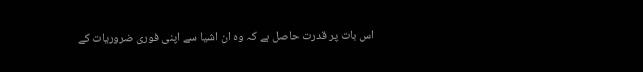اس بات پر قدرت حاصل ہے کہ وہ ان اشیا سے اپنی فوری ضروریات کے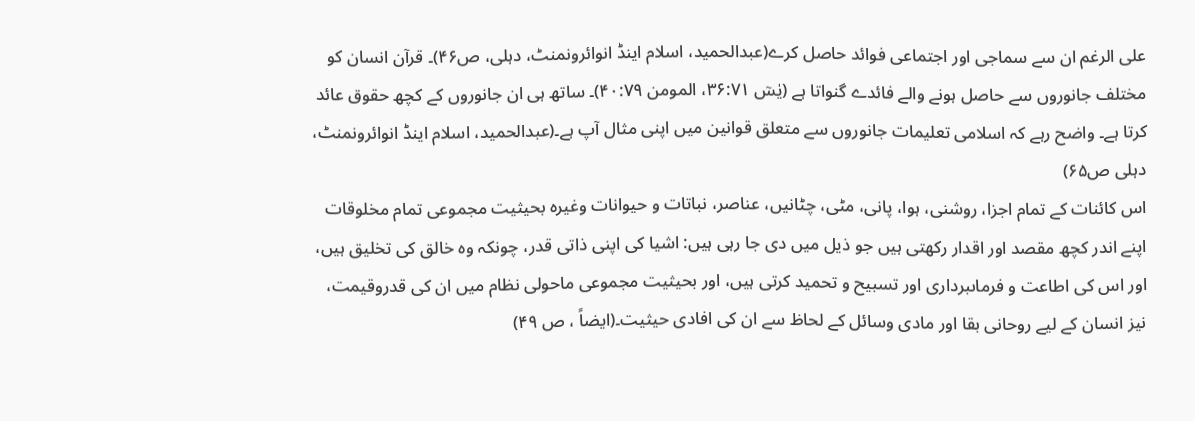علی الرغم ان سے سماجی اور اجتماعی فوائد حاصل کرے(عبدالحمید، اسلام اینڈ انوائرونمنٹ، دہلی، ص۴۶)۔ قرآن انسان کو مختلف جانوروں سے حاصل ہونے والے فائدے گنواتا ہے (یٰسٓ ۳۶:۷۱، المومن ۴۰:۷۹)۔ ساتھ ہی ان جانوروں کے کچھ حقوق عائد کرتا ہے۔ واضح رہے کہ اسلامی تعلیمات جانوروں سے متعلق قوانین میں اپنی مثال آپ ہے۔(عبدالحمید، اسلام اینڈ انوائرونمنٹ، دہلی ص۶۵)
اس کائنات کے تمام اجزا، روشنی، ہوا، پانی، مٹی، چٹانیں، عناصر، نباتات و حیوانات وغیرہ بحیثیت مجموعی تمام مخلوقات اپنے اندر کچھ مقصد اور اقدار رکھتی ہیں جو ذیل میں دی جا رہی ہیں: اشیا کی اپنی ذاتی قدر، چونکہ وہ خالق کی تخلیق ہیں، اور اس کی اطاعت و فرماںبرداری اور تسبیح و تحمید کرتی ہیں، اور بحیثیت مجموعی ماحولی نظام میں ان کی قدروقیمت، نیز انسان کے لیے روحانی بقا اور مادی وسائل کے لحاظ سے ان کی افادی حیثیت۔(ایضاً ، ص ۴۹)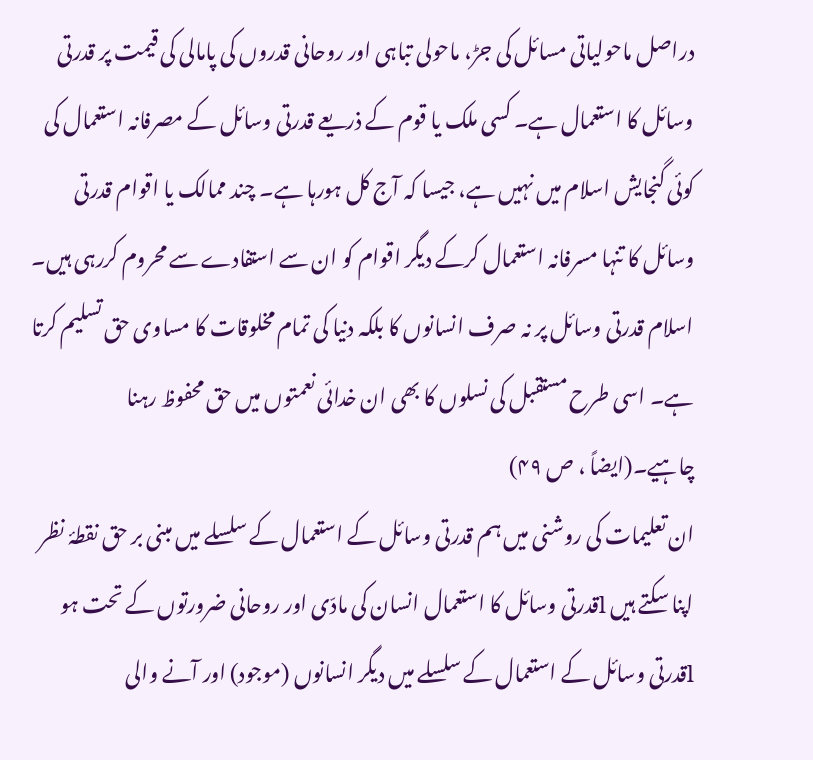دراصل ماحولیاتی مسائل کی جڑ، ماحولی تباہی اور روحانی قدروں کی پامالی کی قیمت پر قدرتی وسائل کا استعمال ہے۔ کسی ملک یا قوم کے ذریعے قدرتی وسائل کے مصرفانہ استعمال کی کوئی گنجایش اسلام میں نہیں ہے، جیسا کہ آج کل ہورہا ہے۔ چند ممالک یا اقوام قدرتی وسائل کا تنہا مسرفانہ استعمال کرکے دیگر اقوام کو ان سے استفادے سے محروم کررہی ہیں۔ اسلام قدرتی وسائل پر نہ صرف انسانوں کا بلکہ دنیا کی تمام مخلوقات کا مساوی حق تسلیم کرتا ہے۔ اسی طرح مستقبل کی نسلوں کا بھی ان خدائی نعمتوں میں حق محفوظ رہنا چاہیے۔(ایضاً ، ص ۴۹)
ان تعلیمات کی روشنی میں ہم قدرتی وسائل کے استعمال کے سلسلے میں مبنی بر حق نقطۂ نظر اپنا سکتے ہیں lقدرتی وسائل کا استعمال انسان کی مادّی اور روحانی ضرورتوں کے تحت ہو lقدرتی وسائل کے استعمال کے سلسلے میں دیگر انسانوں (موجود) اور آنے والی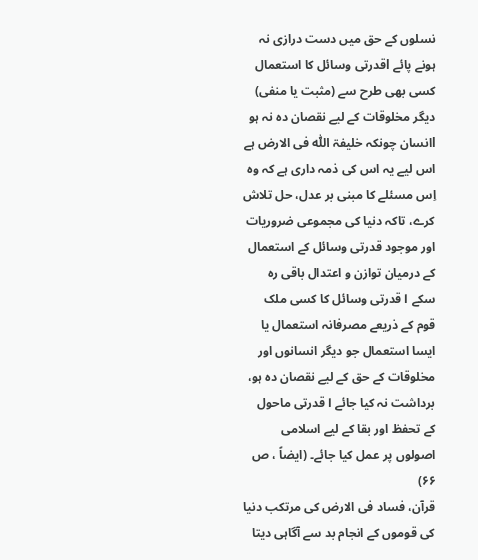نسلوں کے حق میں دست درازی نہ ہونے پائے lقدرتی وسائل کا استعمال کسی بھی طرح سے (مثبت یا منفی) دیگر مخلوقات کے لیے نقصان دہ نہ ہو lانسان چونکہ خلیفۃ اللّٰہ فی الارض ہے اس لیے یہ اس کی ذمہ داری ہے کہ وہ اِس مسئلے کا مبنی بر عدل، حل تلاش کرے، تاکہ دنیا کی مجموعی ضروریات اور موجود قدرتی وسائل کے استعمال کے درمیان توازن و اعتدال باقی رہ سکے l قدرتی وسائل کا کسی ملک قوم کے ذریعے مصرفانہ استعمال یا ایسا استعمال جو دیگر انسانوں اور مخلوقات کے حق کے لیے نقصان دہ ہو، برداشت نہ کیا جائے l قدرتی ماحول کے تحفظ اور بقا کے لیے اسلامی اصولوں پر عمل کیا جائے۔ (ایضاً ، ص ۶۶)
قرآن، فساد فی الارض کی مرتکب دنیا کی قوموں کے انجام بد سے آگاہی دیتا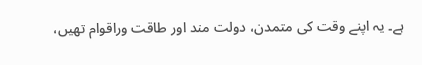ہے۔ یہ اپنے وقت کی متمدن، دولت مند اور طاقت وراقوام تھیں،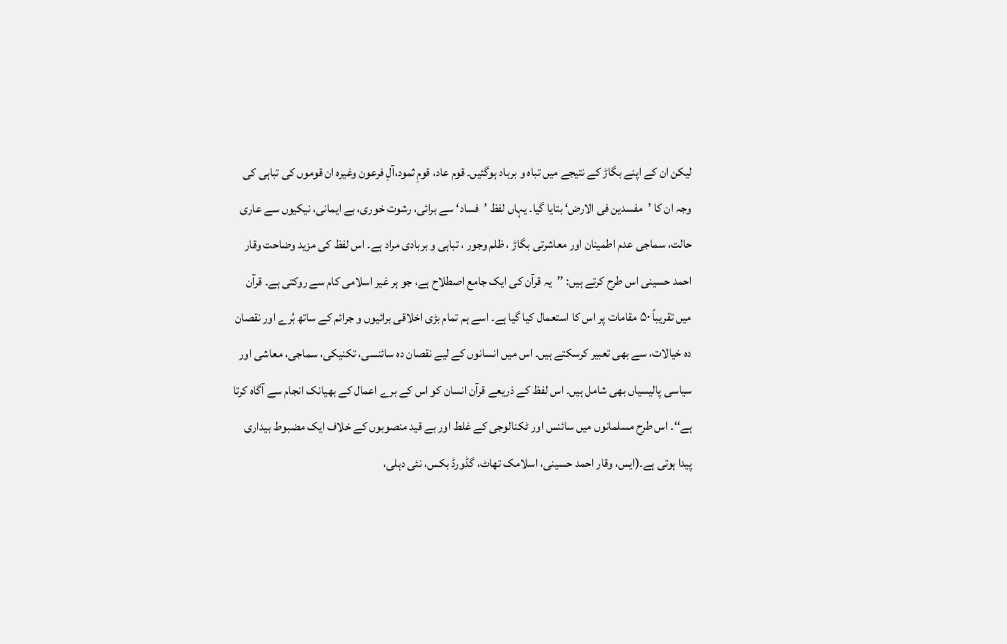لیکن ان کے اپنے بگاڑ کے نتیجے میں تباہ و برباد ہوگئیں۔ قوم عاد، قومِ ثمود،آلِ فرعون وغیرہ ان قوموں کی تباہی کی وجہ ان کا ’مفسدین فی الارض‘ بتایا گیا۔ یہاں لفظ ’فساد‘ سے برائی، رشوت خوری، بے ایمانی، نیکیوں سے عاری حالت، سماجی عدم اطمینان اور معاشرتی بگاڑ ، ظلم وجور ، تباہی و بربادی مراد ہے۔ اس لفظ کی مزید وضاحت وقار احمد حسینی اس طرح کرتے ہیں: ’’یہ قرآن کی ایک جامع اصطلاح ہے، جو ہر غیر اسلامی کام سے روکتی ہے۔ قرآن میں تقریباً ۵۰ مقامات پر اس کا استعمال کیا گیا ہے۔ اسے ہم تمام بڑی اخلاقی برائیوں و جرائم کے ساتھ بُرے اور نقصان دہ خیالات، سے بھی تعبیر کرسکتے ہیں۔ اس میں انسانوں کے لیے نقصان دہ سائنسی، تکنیکی، سماجی، معاشی اور سیاسی پالیسیاں بھی شامل ہیں۔ اس لفظ کے ذریعے قرآن انسان کو اس کے برے اعمال کے بھیانک انجام سے آگاہ کرتا ہے‘‘۔ اس طرح مسلمانوں میں سائنس اور ٹکنالوجی کے غلط اور بے قید منصوبوں کے خلاف ایک مضبوط بیداری پیدا ہوتی ہے۔(ایس، وقار احمد حسینی، اسلامک تھاٹ، گڈورڈ بکس، نئی دہلی،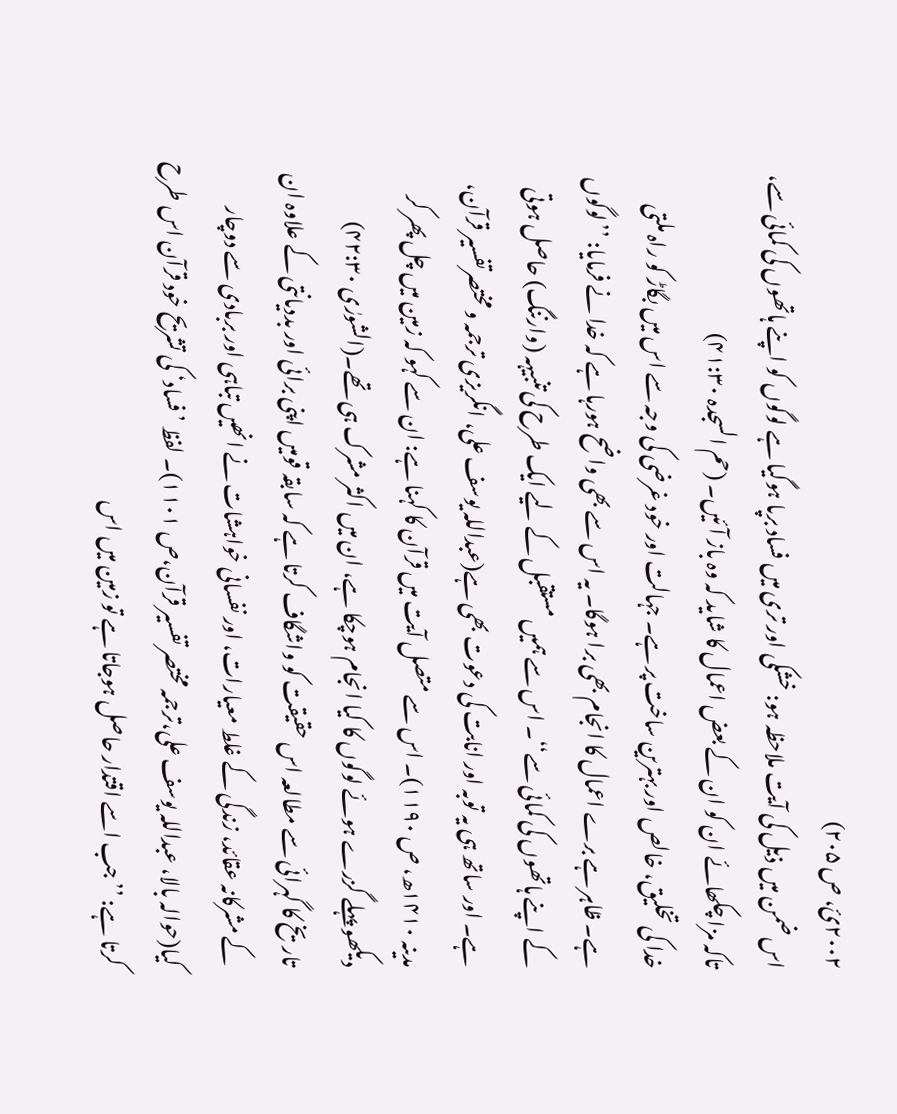۲۰۰۲ئ، ص ۲۰۵)
اس ضمن میں ذیل کی آیت ملاحظہ ہو: خشکی اور تری میں فساد برپا ہوگیا ہے لوگوں کو اپنے ہاتھوں کی کمائی سے، تاکہ مزا چکھائے ان کو ان کے بعض اعمال کا شاید کہ وہ باز آئیں۔ (حم السجدہ ۴۱:۳۰)
خدا کی تخلیق، خالص اور بہترین ساخت پر ہے۔ جہالت اور خود غرضی کی وجہ سے اس میں بگاڑ کو راہ ملتی ہے۔ ظاہر ہے برے اعمال کا انجام بھی برا ہوگا۔ یہ اس سے بھی واضح ہورہا ہے کہ خدا نے فرمایا: ’’لوگوں کے اپنے ہاتھوں کی کمائی سے‘‘۔ اس سے ہمیں مستقبل کے لیے ایک طرح کی تنبیہہ (وارننگ) حاصل ہوتی ہے۔ اور ساتھ ہی یہ توبہ اور انابت کی دعوت بھی ہے(عبداللہ یوسف علی، انگریزی ترجمہ و مختصرتفسیر قرآن، مدینہ ۱۴۱۰ھ، ص ۱۱۹۰)۔ اس سے متصل آیت میں قرآن کا کہنا ہے: ان سے کہو کہ زمین میں چل پھر کر دیکھو پہلے گزرے ہوئے لوگوں کا کیا انجام ہوچکا ہے، ان میں اکثر مشرک ہی تھے۔(الشورٰی ۴۲:۳۰)
تاریخ کا گہرائی سے مطالعہ اس حقیقت کو واشگاف کرتا ہے کہ سابقہ قومیں اپنی برائی اور بددیانتی کے علاوہ ان کے مشرکانہ عقائد، زندگی کے غلط معیارات، اور نفسانی خواہشات نے انھیں تباہی اور بربادی سے دوچار کیا(حوالہ بالا، عبداللہ یوسف علی،ترجمہ مختصر تفسیر قرآن،ص ۱۱۰۱)۔ لفظ ’فساد‘ کی تشریح خود قرآن اس طرح کرتا ہے: ’’جب اسے اقتدار حاصل ہوجاتا ہے تو زمین میں اس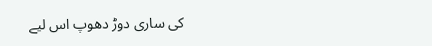کی ساری دوڑ دھوپ اس لیے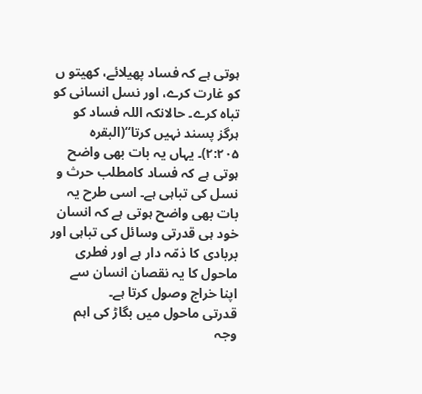ہوتی ہے کہ فساد پھیلائے، کھیتو ں کو غارت کرے، اور نسل انسانی کو تباہ کرے۔ حالانکہ اللہ فساد کو ہرگز پسند نہیں کرتا‘‘(البقرہ ۲:۲۰۵)۔ یہاں یہ بات بھی واضح ہوتی ہے کہ فساد کامطلب حرث و نسل کی تباہی ہے۔ اسی طرح یہ بات بھی واضح ہوتی ہے کہ انسان خود ہی قدرتی وسائل کی تباہی اور بربادی کا ذمّہ دار ہے اور فطری ماحول کا یہ نقصان انسان سے اپنا خراج وصول کرتا ہے۔
قدرتی ماحول میں بگاڑ کی اہم وجہ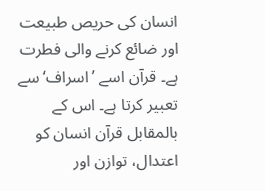انسان کی حریص طبیعت اور ضائع کرنے والی فطرت ہے۔ قرآن اسے ’اسراف‘ سے تعبیر کرتا ہے۔ اس کے بالمقابل قرآن انسان کو اعتدال، توازن اور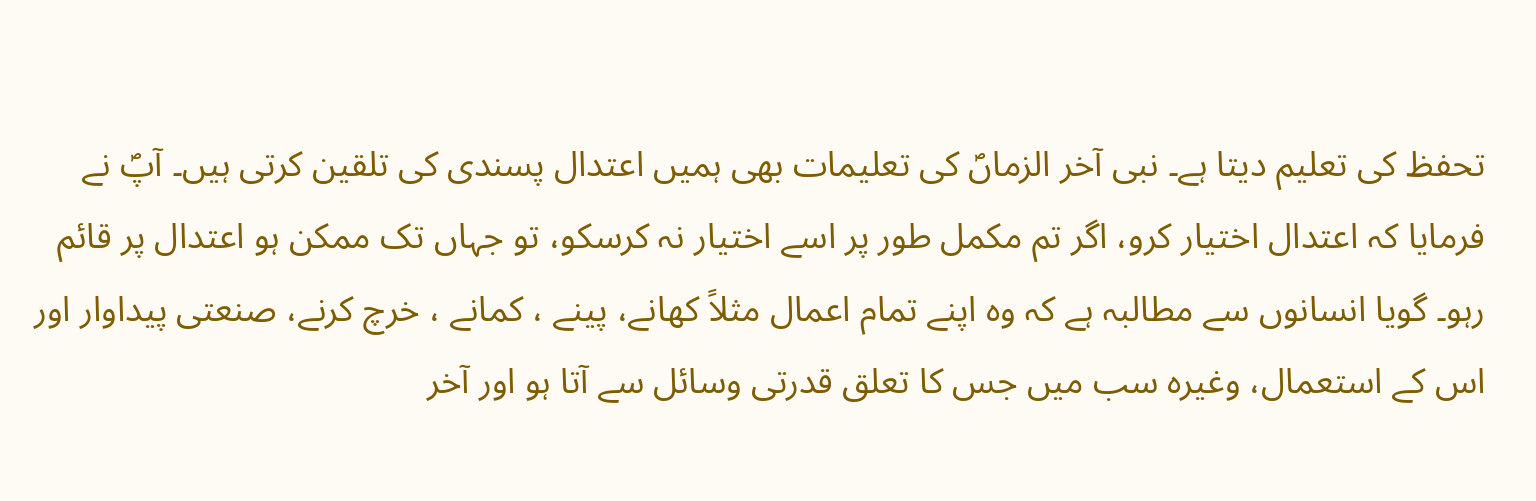تحفظ کی تعلیم دیتا ہے۔ نبی آخر الزماںؐ کی تعلیمات بھی ہمیں اعتدال پسندی کی تلقین کرتی ہیں۔ آپؐ نے فرمایا کہ اعتدال اختیار کرو، اگر تم مکمل طور پر اسے اختیار نہ کرسکو، تو جہاں تک ممکن ہو اعتدال پر قائم رہو۔ گویا انسانوں سے مطالبہ ہے کہ وہ اپنے تمام اعمال مثلاً کھانے، پینے ، کمانے ، خرچ کرنے، صنعتی پیداوار اور اس کے استعمال، وغیرہ سب میں جس کا تعلق قدرتی وسائل سے آتا ہو اور آخر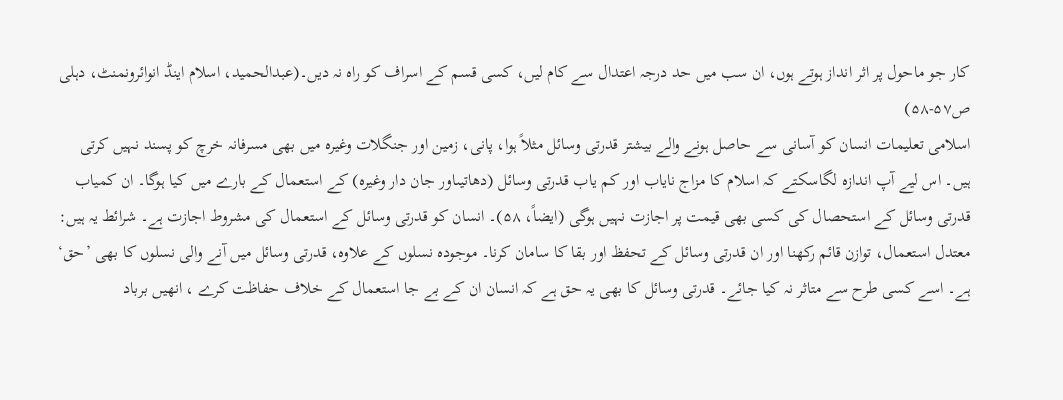کار جو ماحول پر اثر انداز ہوتے ہوں، ان سب میں حد درجہ اعتدال سے کام لیں، کسی قسم کے اسراف کو راہ نہ دیں۔(عبدالحمید، اسلام اینڈ انوائرونمنٹ، دہلی ص۵۷-۵۸)
اسلامی تعلیمات انسان کو آسانی سے حاصل ہونے والے بیشتر قدرتی وسائل مثلاً ہوا، پانی، زمین اور جنگلات وغیرہ میں بھی مسرفانہ خرچ کو پسند نہیں کرتی ہیں۔ اس لیے آپ اندازہ لگاسکتے کہ اسلام کا مزاج نایاب اور کم یاب قدرتی وسائل (دھاتیںاور جان دار وغیرہ) کے استعمال کے بارے میں کیا ہوگا۔ ان کمیاب قدرتی وسائل کے استحصال کی کسی بھی قیمت پر اجازت نہیں ہوگی (ایضاً، ۵۸)۔ انسان کو قدرتی وسائل کے استعمال کی مشروط اجازت ہے۔ شرائط یہ ہیں: معتدل استعمال، توازن قائم رکھنا اور ان قدرتی وسائل کے تحفظ اور بقا کا سامان کرنا۔ موجودہ نسلوں کے علاوہ، قدرتی وسائل میں آنے والی نسلوں کا بھی ’حق‘ ہے۔ اسے کسی طرح سے متاثر نہ کیا جائے۔ قدرتی وسائل کا بھی یہ حق ہے کہ انسان ان کے بے جا استعمال کے خلاف حفاظت کرے ، انھیں برباد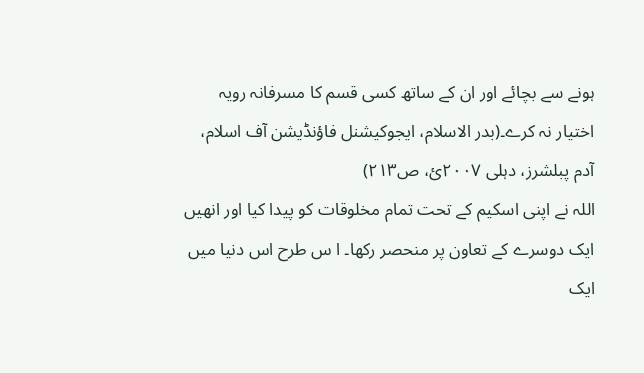ہونے سے بچائے اور ان کے ساتھ کسی قسم کا مسرفانہ رویہ اختیار نہ کرے۔(بدر الاسلام، ایجوکیشنل فاؤنڈیشن آف اسلام، آدم پبلشرز، دہلی ۲۰۰۷ئ، ص۲۱۳)
اللہ نے اپنی اسکیم کے تحت تمام مخلوقات کو پیدا کیا اور انھیں ایک دوسرے کے تعاون پر منحصر رکھا۔ ا س طرح اس دنیا میں ایک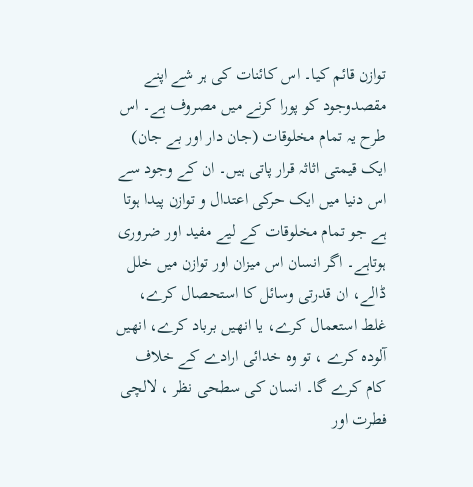توازن قائم کیا۔ اس کائنات کی ہر شے اپنے مقصدوجود کو پورا کرنے میں مصروف ہے۔ اس طرح یہ تمام مخلوقات (جان دار اور بے جان) ایک قیمتی اثاثہ قرار پاتی ہیں۔ ان کے وجود سے اس دنیا میں ایک حرکی اعتدال و توازن پیدا ہوتا ہے جو تمام مخلوقات کے لیے مفید اور ضروری ہوتاہے۔ اگر انسان اس میزان اور توازن میں خلل ڈالے، ان قدرتی وسائل کا استحصال کرے، غلط استعمال کرے، یا انھیں برباد کرے، انھیں آلودہ کرے ، تو وہ خدائی ارادے کے خلاف کام کرے گا۔ انسان کی سطحی نظر ، لالچی فطرت اور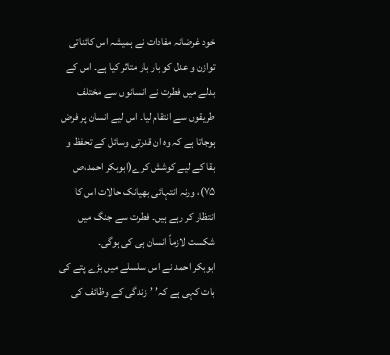خود غرضانہ مفادات نے ہمیشہ اس کائناتی توازن و عدل کو بار بار متاثر کیا ہے۔ اس کے بدلے میں فطرت نے انسانوں سے مختلف طریقوں سے انتقام لیا۔ اس لیے انسان پر فرض ہوجاتا ہے کہ وہ ان قدرتی وسائل کے تحفظ و بقا کے لیے کوشش کرے(ابوبکر احمد،ص ۷۵)، ورنہ انتہائی بھیانک حالات اس کا انتظار کر رہے ہیں۔ فطرت سے جنگ میں شکست لازماً انسان ہی کی ہوگی۔
ابوبکر احمد نے اس سلسلے میں بڑے پتے کی بات کہی ہے کہ’ ’زندگی کے وظائف کی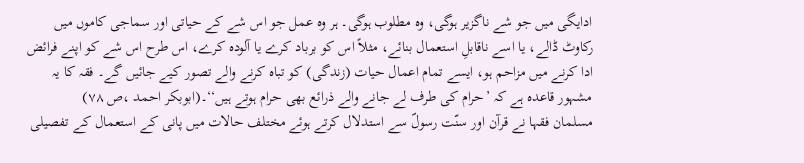ادایگی میں جو شے ناگزیر ہوگی، وہ مطلوب ہوگی۔ ہر وہ عمل جو اس شے کے حیاتی اور سماجی کاموں میں رکاوٹ ڈالے، یا اسے ناقابلِ استعمال بنائے، مثلاً اس کو برباد کرے یا آلودہ کرے، اس طرح اس شے کو اپنے فرائض ادا کرنے میں مزاحم ہو، ایسے تمام اعمال حیات (زندگی) کو تباہ کرنے والے تصور کیے جائیں گے۔ فقہ کا یہ مشہور قاعدہ ہے کہ ’حرام کی طرف لے جانے والے ذرائع بھی حرام ہوتے ہیں‘‘۔(ابوبکر احمد ،ص ۷۸)
مسلمان فقہا نے قرآن اور سنّت رسولؐ سے استدلال کرتے ہوئے مختلف حالات میں پانی کے استعمال کے تفصیلی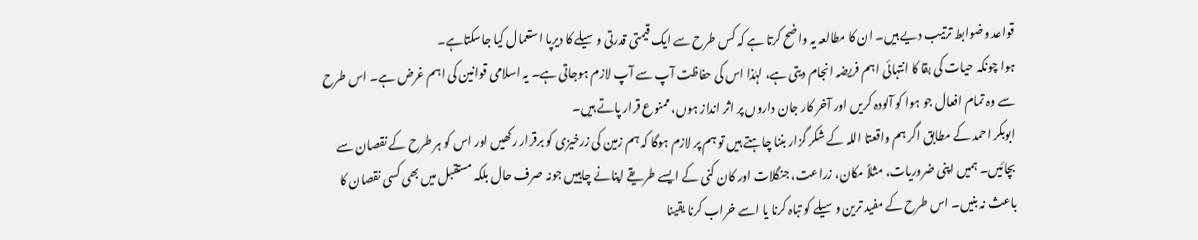قواعد وضوابط ترتیب دیے ہیں۔ ان کا مطالعہ یہ واضح کرتا ہے کہ کس طرح سے ایک قیمتی قدرتی وسیلے کا دیرپا استعمال کیا جاسکتاہے۔
ہوا چونکہ حیات کی بقا کا انتہائی اہم فریضہ انجام دیتی ہے، لہٰذا اس کی حفاظت آپ سے آپ لازم ہوجاتی ہے۔ یہ اسلامی قوانین کی اہم غرض ہے۔ اس طرح سے وہ تمام افعال جو ہوا کو آلودہ کریں اور آخر کار جان داروں پر اثر انداز ہوں، ممنوع قرار پاتے ہیں۔
ابوبکر احمد کے مطابق اگر ہم واقعتا اللہ کے شکر گزار بننا چاہتے ہیں تو ہم پر لازم ہوگا کہ ہم زمین کی زرخیزی کو برقرار رکھیں اور اس کو ہر طرح کے نقصان سے بچائیں۔ ہمیں اپنی ضروریات، مثلاً مکان، زراعت، جنگلات اور کان کنی کے ایسے طریقے اپنانے چاہییں جونہ صرف حال بلکہ مستقبل میں بھی کسی نقصان کا باعث نہ بنیں۔ اس طرح کے مفید ترین وسیلے کو تباہ کرنا یا اسے خراب کرنا یقینا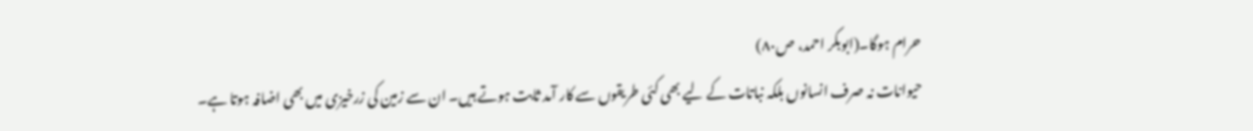حرام ہوگا۔(ابوبکر احمد، ص۸۰)
حیوانات نہ صرف انسانوں بلکہ نباتات کے لیے بھی کئی طریقوں سے کار آمد ثابت ہوتے ہیں۔ ان سے زمین کی زرخیزی میں بھی اضافہ ہوتا ہے۔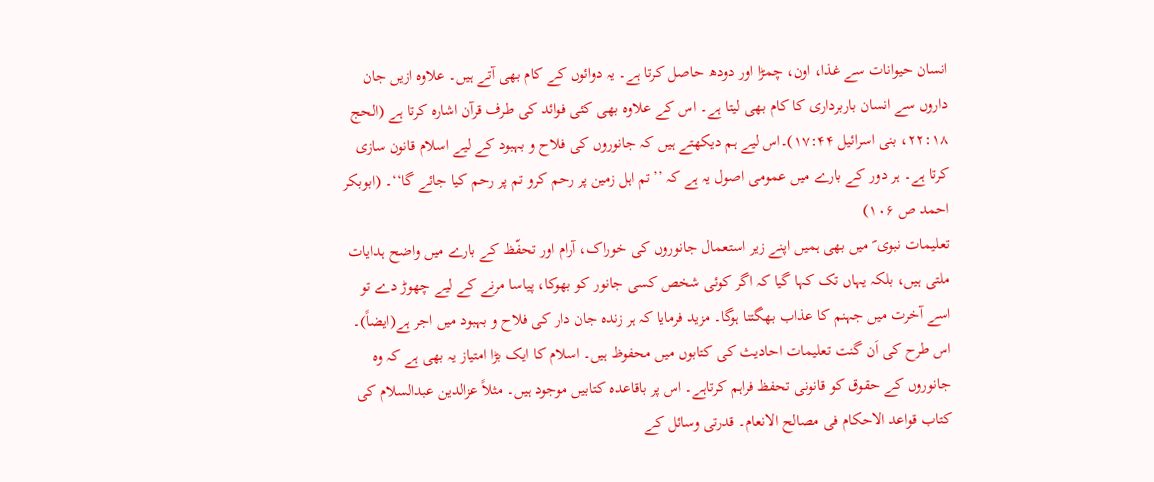انسان حیوانات سے غذا، اون، چمڑا اور دودھ حاصل کرتا ہے۔ یہ دوائوں کے کام بھی آتے ہیں۔ علاوہ ازیں جان داروں سے انسان باربرداری کا کام بھی لیتا ہے۔ اس کے علاوہ بھی کئی فوائد کی طرف قرآن اشارہ کرتا ہے (الحج ۲۲:۱۸، بنی اسرائیل ۱۷:۴۴)۔اس لیے ہم دیکھتے ہیں کہ جانوروں کی فلاح و بہبود کے لیے اسلام قانون سازی کرتا ہے۔ ہر دور کے بارے میں عمومی اصول یہ ہے کہ ’’تم اہل زمین پر رحم کرو تم پر رحم کیا جائے گا‘‘۔ (ابوبکر احمد ص ۱۰۶)
تعلیمات نبوی ؐ میں بھی ہمیں اپنے زیر استعمال جانوروں کی خوراک، آرام اور تحفّظ کے بارے میں واضح ہدایات ملتی ہیں، بلکہ یہاں تک کہا گیا کہ اگر کوئی شخص کسی جانور کو بھوکا، پیاسا مرنے کے لیے چھوڑ دے تو اسے آخرت میں جہنم کا عذاب بھگتنا ہوگا۔ مزید فرمایا کہ ہر زندہ جان دار کی فلاح و بہبود میں اجر ہے(ایضاً)۔ اس طرح کی اَن گنت تعلیمات احادیث کی کتابوں میں محفوظ ہیں۔ اسلام کا ایک بڑا امتیاز یہ بھی ہے کہ وہ جانوروں کے حقوق کو قانونی تحفظ فراہم کرتاہے۔ اس پر باقاعدہ کتابیں موجود ہیں۔ مثلاً عزالدین عبدالسلام کی کتاب قواعد الاحکام فی مصالح الانعام۔ قدرتی وسائل کے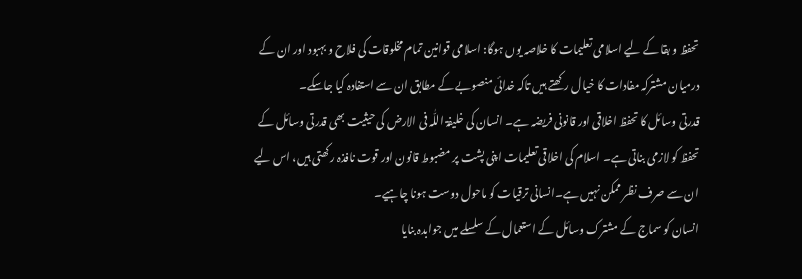تحفظ و بقا کے لیے اسلامی تعلیمات کا خلاصہ یوں ہوگا: اسلامی قوانین تمام مخلوقات کی فلاح و بہبود اور ان کے درمیان مشترکہ مفادات کا خیال رکھتے ہیں تاکہ خدائی منصوبے کے مطابق ان سے استفادہ کیا جاسکے۔
قدرتی وسائل کا تحفظ اخلاقی اور قانونی فریضہ ہے۔ انسان کی خلیفۃ اللّٰہ فی الارض کی حیثیت بھی قدرتی وسائل کے تحفظ کو لازمی بناتی ہے۔ اسلام کی اخلاقی تعلیمات اپنی پشت پر مضبوط قانون اور قوت نافذہ رکھتی ہیں، اس لیے ان سے صرف نظر ممکن نہیں ہے۔انسانی ترقیات کو ماحول دوست ہونا چاہیے۔
انسان کو سماج کے مشترک وسائل کے استعمال کے سلسلے میں جوابدہ بنایا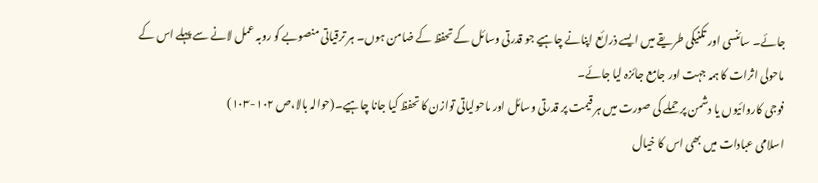جائے۔ سائنسی اور تکنیکی طریقے میں ایسے ذرائع اپنانے چاہیے جو قدرتی وسائل کے تحفظ کے ضامن ہوں۔ ہر ترقیاتی منصوبے کو روبہ عمل لانے سے پہلے اس کے ماحولی اثرات کا ہمہ جہت اور جامع جائزہ لیا جائے۔
فوجی کاروائیوں یا دشمن پر حملے کی صورت میں ہر قیمت پر قدرتی وسائل اور ماحولیاتی توازن کا تحفظ کیا جانا چاہیے۔(حوالہ بالا،ص ۱۰۲-۱۰۳)
اسلامی عبادات میں بھی اس کا خیال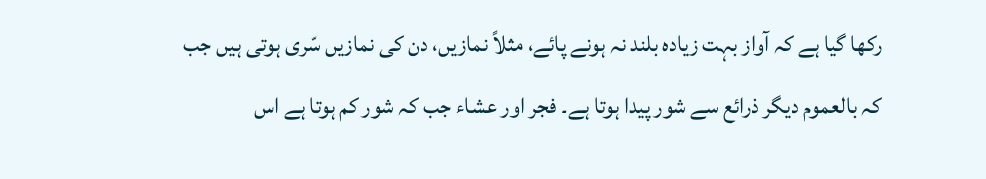رکھا گیا ہے کہ آواز بہت زیادہ بلند نہ ہونے پائے، مثلاً نمازیں، دن کی نمازیں سّری ہوتی ہیں جب کہ بالعموم دیگر ذرائع سے شور پیدا ہوتا ہے۔ فجر اور عشاء جب کہ شور کم ہوتا ہے اس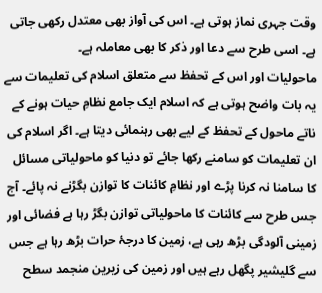وقت جہری نماز ہوتی ہے۔ اس کی آواز بھی معتدل رکھی جاتی ہے۔ اسی طرح سے دعا اور ذکر کا بھی معاملہ ہے۔
ماحولیات اور اس کے تحفظ سے متعلق اسلام کی تعلیمات سے یہ بات واضح ہوتی ہے کہ اسلام ایک جامع نظامِ حیات ہونے کے ناتے ماحول کے تحفظ کے لیے بھی رہنمائی دیتا ہے۔ اگر اسلام کی ان تعلیمات کو سامنے رکھا جائے تو دنیا کو ماحولیاتی مسائل کا سامنا نہ کرنا پڑے اور نظامِ کائنات کا توازن بگڑنے نہ پائے۔ آج جس طرح سے کائنات کا ماحولیاتی توازن بگڑ رہا ہے فضائی اور زمینی آلودگی بڑھ رہی ہے، زمین کا درجۂ حرات بڑھ رہا ہے جس سے گلیشیر پگھل رہے ہیں اور زمین کی زیرین منجمد سطح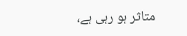متاثر ہو رہی ہے،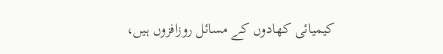کیمیائی کھادوں کے مسائل روزافزوں ہیں،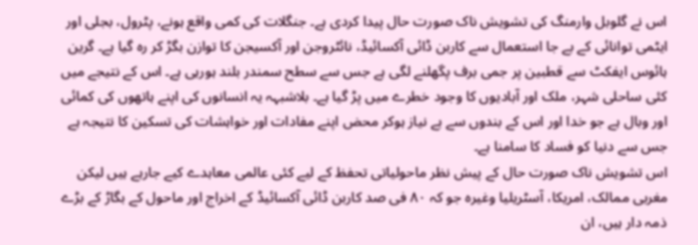اس نے گلوبل وارمنگ کی تشویش ناک صورت حال پیدا کردی ہے۔ جنگلات کی کمی واقع ہونے، پٹرول، بجلی اور ایٹمی توانائی کے بے جا استعمال سے کاربن ڈائی آکسائیڈ، نائٹروجن اور آکسیجن کا توازن بگڑ کر رہ گیا ہے۔ گرین ہائوس ایفکٹ سے قطبین پر جمی برف پگھلنے لگی ہے جس سے سطح سمندر بلند ہورہی ہے۔ اس کے نتیجے میں کئی ساحلی شہر، ملک اور آبادیوں کا وجود خطرے میں پڑ گیا ہے۔ بلاشبہہ یہ انسانوں کی اپنے ہاتھوں کی کمائی اور وبال ہے جو خدا اور اس کے بندوں سے بے نیاز ہوکر محض اپنے مفادات اور خواہشات کی تسکین کا نتیجہ ہے جس سے دنیا کو فساد کا سامنا ہے۔
اس تشویش ناک صورت حال کے پیش نظر ماحولیاتی تحفظ کے لیے کئی عالمی معاہدے کیے جارہے ہیں لیکن مغربی ممالک، امریکا، آسٹریلیا وغیرہ جو کہ ۸۰ فی صد کاربن ڈائی آکسائیڈ کے اخراج اور ماحول کے بگاڑ کے بڑے ذمہ دار ہیں، ان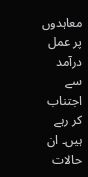معاہدوں پر عمل درآمد سے اجتناب کر رہے ہیں۔ ان حالات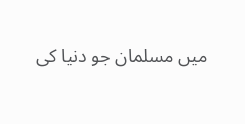میں مسلمان جو دنیا کی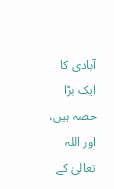آبادی کا ایک بڑا حصہ ہیں، اور اللہ تعالیٰ کے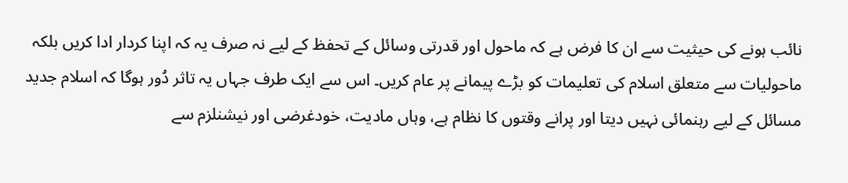نائب ہونے کی حیثیت سے ان کا فرض ہے کہ ماحول اور قدرتی وسائل کے تحفظ کے لیے نہ صرف یہ کہ اپنا کردار ادا کریں بلکہ ماحولیات سے متعلق اسلام کی تعلیمات کو بڑے پیمانے پر عام کریں۔ اس سے ایک طرف جہاں یہ تاثر دُور ہوگا کہ اسلام جدید مسائل کے لیے رہنمائی نہیں دیتا اور پرانے وقتوں کا نظام ہے، وہاں مادیت، خودغرضی اور نیشنلزم سے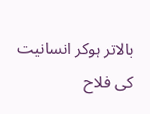بالاتر ہوکر انسانیت کی فلاح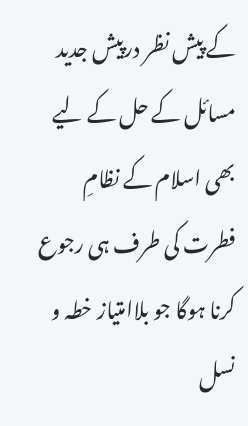کے پیش نظر درپیش جدید مسائل کے حل کے لیے بھی اسلام کے نظامِ فطرت کی طرف ہی رجوع کرنا ہوگا جو بلاامتیاز خطہ و نسل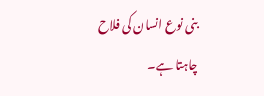بنی نوع انسان کی فلاح چاہتا ہے۔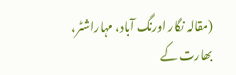(مقالہ نگار اورنگ آباد، مہاراشٹر، بھارت کے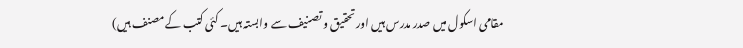مقامی اسکول میں صدر مدرس ہیں اور تحقیق و تصنیف سے وابستہ ہیں۔ کئی کتب کے مصنف ہیں)